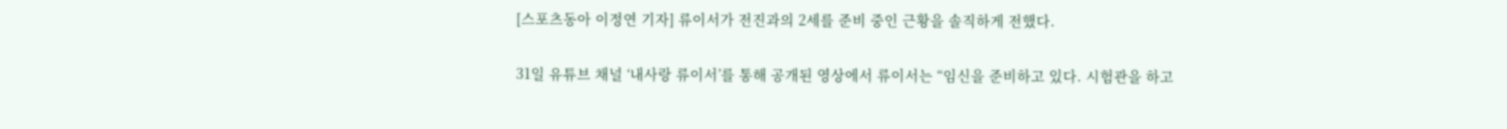[스포츠동아 이정연 기자] 류이서가 전진과의 2세를 준비 중인 근황을 솔직하게 전했다.

31일 유튜브 채널 ‘내사랑 류이서’를 통해 공개된 영상에서 류이서는 “임신을 준비하고 있다. 시험관을 하고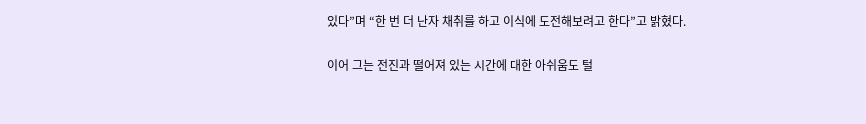있다”며 “한 번 더 난자 채취를 하고 이식에 도전해보려고 한다”고 밝혔다.

이어 그는 전진과 떨어져 있는 시간에 대한 아쉬움도 털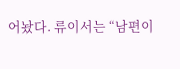어놨다. 류이서는 “남편이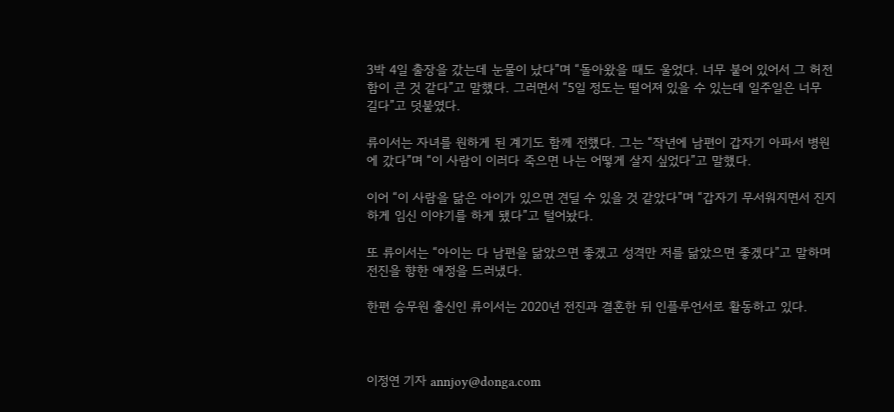3박 4일 출장을 갔는데 눈물이 났다”며 “돌아왔을 때도 울었다. 너무 붙어 있어서 그 허전함이 큰 것 같다”고 말했다. 그러면서 “5일 정도는 떨어져 있을 수 있는데 일주일은 너무 길다”고 덧붙였다.

류이서는 자녀를 원하게 된 계기도 함께 전했다. 그는 “작년에 남편이 갑자기 아파서 병원에 갔다”며 “이 사람이 이러다 죽으면 나는 어떻게 살지 싶었다”고 말했다.

이어 “이 사람을 닮은 아이가 있으면 견딜 수 있을 것 같았다”며 “갑자기 무서워지면서 진지하게 임신 이야기를 하게 됐다”고 털어놨다.

또 류이서는 “아이는 다 남편을 닮았으면 좋겠고 성격만 저를 닮았으면 좋겠다”고 말하며 전진을 향한 애정을 드러냈다.

한편 승무원 출신인 류이서는 2020년 전진과 결혼한 뒤 인플루언서로 활동하고 있다.



이정연 기자 annjoy@donga.com